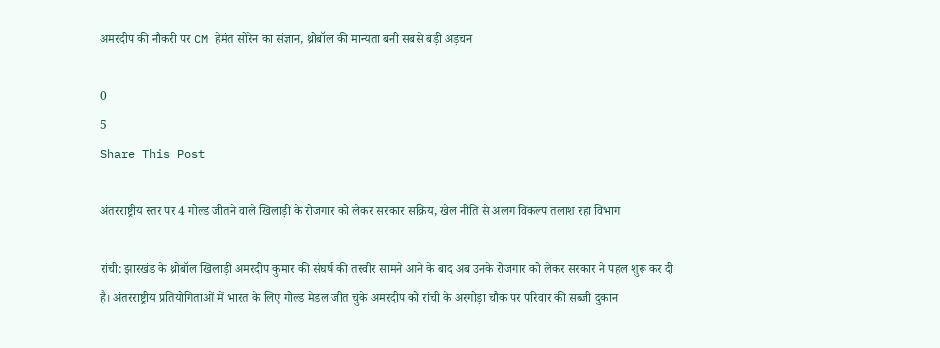अमरदीप की नौकरी पर CM हेमंत सोरेन का संज्ञान, थ्रोबॉल की मान्यता बनी सबसे बड़ी अड़चन

0
5
Share This Post

अंतरराष्ट्रीय स्तर पर 4 गोल्ड जीतने वाले खिलाड़ी के रोजगार को लेकर सरकार सक्रिय, खेल नीति से अलग विकल्प तलाश रहा विभाग

रांची: झारखंड के थ्रोबॉल खिलाड़ी अमरदीप कुमार की संघर्ष की तस्वीर सामने आने के बाद अब उनके रोजगार को लेकर सरकार ने पहल शुरू कर दी है। अंतरराष्ट्रीय प्रतियोगिताओं में भारत के लिए गोल्ड मेडल जीत चुके अमरदीप को रांची के अरगोड़ा चौक पर परिवार की सब्जी दुकान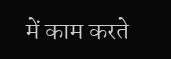में काम करते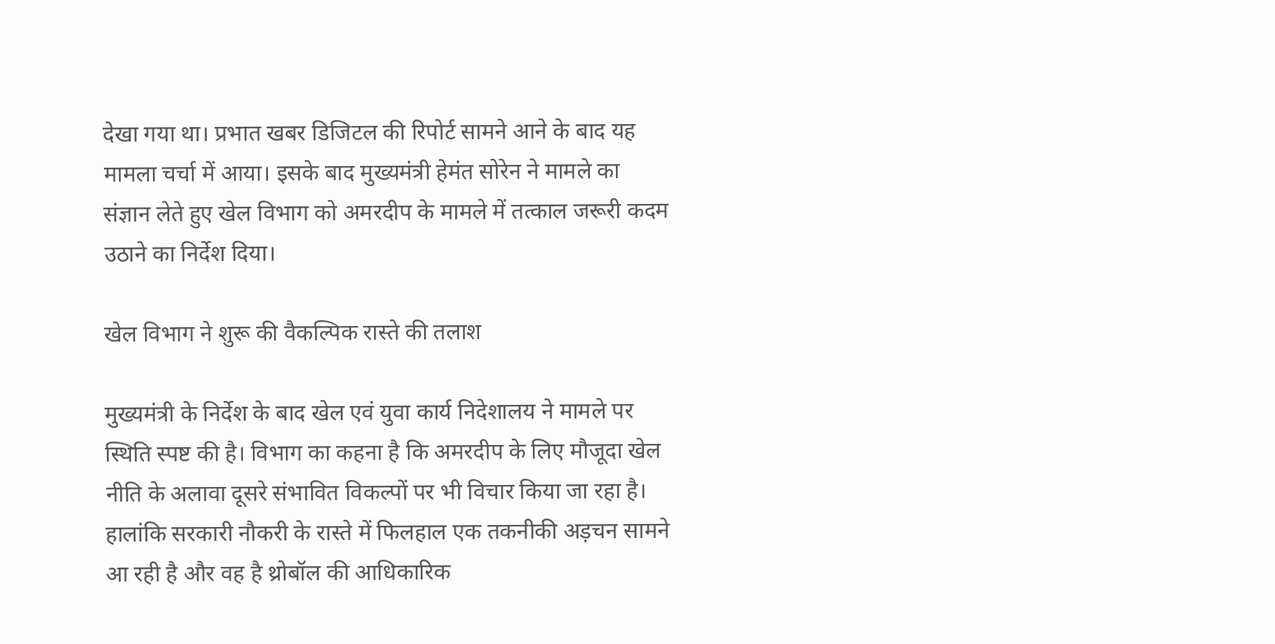देखा गया था। प्रभात खबर डिजिटल की रिपोर्ट सामने आने के बाद यह मामला चर्चा में आया। इसके बाद मुख्यमंत्री हेमंत सोरेन ने मामले का संज्ञान लेते हुए खेल विभाग को अमरदीप के मामले में तत्काल जरूरी कदम उठाने का निर्देश दिया।

खेल विभाग ने शुरू की वैकल्पिक रास्ते की तलाश

मुख्यमंत्री के निर्देश के बाद खेल एवं युवा कार्य निदेशालय ने मामले पर स्थिति स्पष्ट की है। विभाग का कहना है कि अमरदीप के लिए मौजूदा खेल नीति के अलावा दूसरे संभावित विकल्पों पर भी विचार किया जा रहा है। हालांकि सरकारी नौकरी के रास्ते में फिलहाल एक तकनीकी अड़चन सामने आ रही है और वह है थ्रोबॉल की आधिकारिक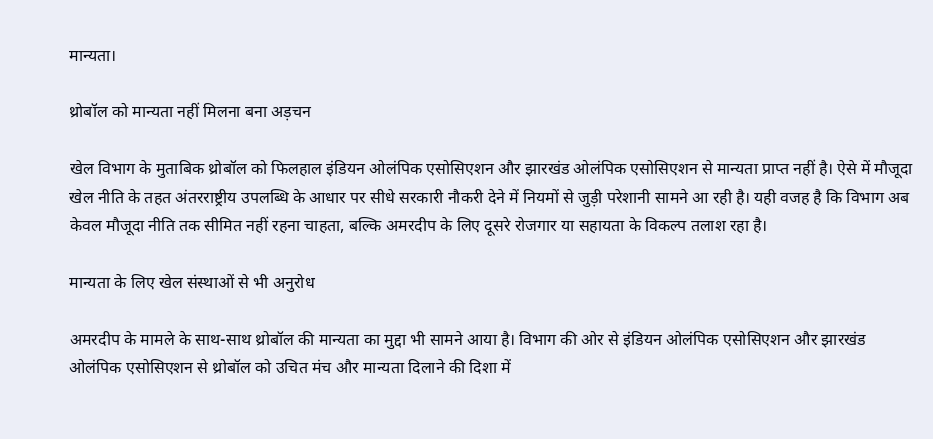मान्यता।

थ्रोबॉल को मान्यता नहीं मिलना बना अड़चन

खेल विभाग के मुताबिक थ्रोबॉल को फिलहाल इंडियन ओलंपिक एसोसिएशन और झारखंड ओलंपिक एसोसिएशन से मान्यता प्राप्त नहीं है। ऐसे में मौजूदा खेल नीति के तहत अंतरराष्ट्रीय उपलब्धि के आधार पर सीधे सरकारी नौकरी देने में नियमों से जुड़ी परेशानी सामने आ रही है। यही वजह है कि विभाग अब केवल मौजूदा नीति तक सीमित नहीं रहना चाहता, बल्कि अमरदीप के लिए दूसरे रोजगार या सहायता के विकल्प तलाश रहा है।

मान्यता के लिए खेल संस्थाओं से भी अनुरोध

अमरदीप के मामले के साथ-साथ थ्रोबॉल की मान्यता का मुद्दा भी सामने आया है। विभाग की ओर से इंडियन ओलंपिक एसोसिएशन और झारखंड ओलंपिक एसोसिएशन से थ्रोबॉल को उचित मंच और मान्यता दिलाने की दिशा में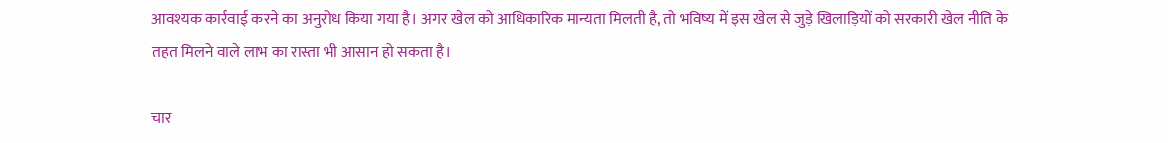आवश्यक कार्रवाई करने का अनुरोध किया गया है। अगर खेल को आधिकारिक मान्यता मिलती है, तो भविष्य में इस खेल से जुड़े खिलाड़ियों को सरकारी खेल नीति के तहत मिलने वाले लाभ का रास्ता भी आसान हो सकता है।

चार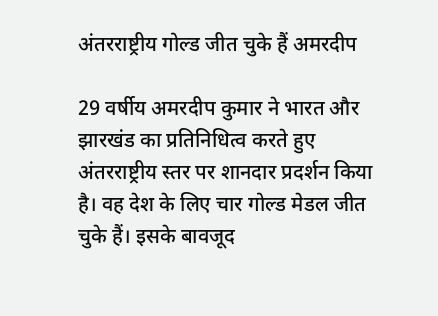अंतरराष्ट्रीय गोल्ड जीत चुके हैं अमरदीप

29 वर्षीय अमरदीप कुमार ने भारत और झारखंड का प्रतिनिधित्व करते हुए अंतरराष्ट्रीय स्तर पर शानदार प्रदर्शन किया है। वह देश के लिए चार गोल्ड मेडल जीत चुके हैं। इसके बावजूद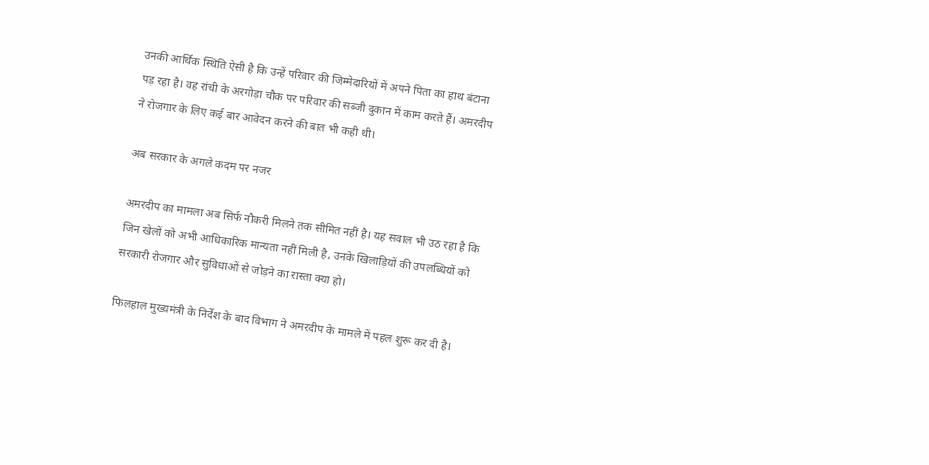उनकी आर्थिक स्थिति ऐसी है कि उन्हें परिवार की जिम्मेदारियों में अपने पिता का हाथ बंटाना पड़ रहा है। वह रांची के अरगोड़ा चौक पर परिवार की सब्जी दुकान में काम करते हैं। अमरदीप ने रोजगार के लिए कई बार आवेदन करने की बात भी कही थी।

अब सरकार के अगले कदम पर नजर

अमरदीप का मामला अब सिर्फ नौकरी मिलने तक सीमित नहीं है। यह सवाल भी उठ रहा है कि जिन खेलों को अभी आधिकारिक मान्यता नहीं मिली है, उनके खिलाड़ियों की उपलब्धियों को सरकारी रोजगार और सुविधाओं से जोड़ने का रास्ता क्या हो।

फिलहाल मुख्यमंत्री के निर्देश के बाद विभाग ने अमरदीप के मामले में पहल शुरू कर दी है।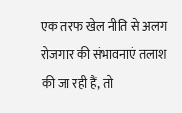एक तरफ खेल नीति से अलग रोजगार की संभावनाएं तलाश की जा रही हैं, तो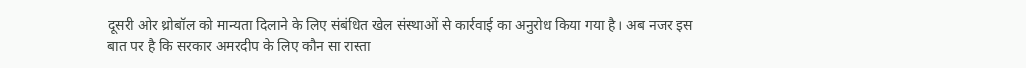दूसरी ओर थ्रोबॉल को मान्यता दिलाने के लिए संबंधित खेल संस्थाओं से कार्रवाई का अनुरोध किया गया है। अब नजर इस बात पर है कि सरकार अमरदीप के लिए कौन सा रास्ता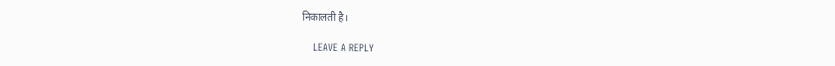निकालती है।

    LEAVE A REPLY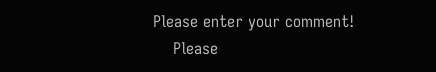Please enter your comment!
    Please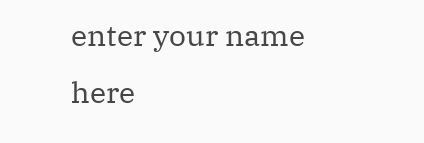enter your name here